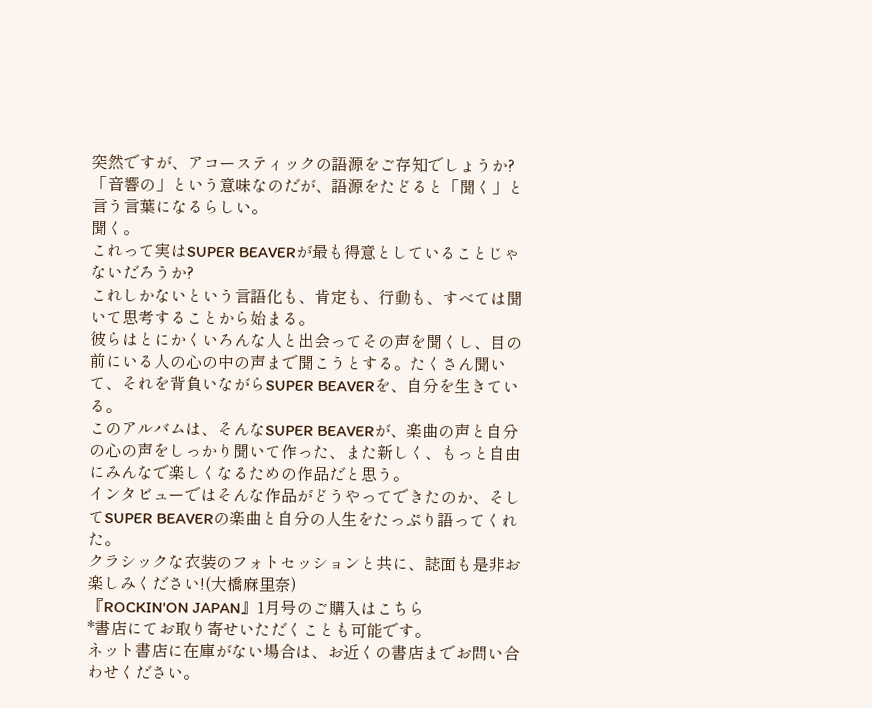突然ですが、アコースティックの語源をご存知でしょうか?
「音響の」という意味なのだが、語源をたどると「聞く」と言う言葉になるらしい。
聞く。
これって実はSUPER BEAVERが最も得意としていることじゃないだろうか?
これしかないという言語化も、肯定も、行動も、すべては聞いて思考することから始まる。
彼らはとにかくいろんな人と出会ってその声を聞くし、目の前にいる人の心の中の声まで聞こうとする。たくさん聞いて、それを背負いながらSUPER BEAVERを、自分を生きている。
このアルバムは、そんなSUPER BEAVERが、楽曲の声と自分の心の声をしっかり聞いて作った、また新しく、もっと自由にみんなで楽しくなるための作品だと思う。
インタビューではそんな作品がどうやってできたのか、そしてSUPER BEAVERの楽曲と自分の人生をたっぷり語ってくれた。
クラシックな衣装のフォトセッションと共に、誌面も是非お楽しみください!(大橋麻里奈)
『ROCKIN'ON JAPAN』1月号のご購入はこちら
*書店にてお取り寄せいただくことも可能です。
ネット書店に在庫がない場合は、お近くの書店までお問い合わせください。